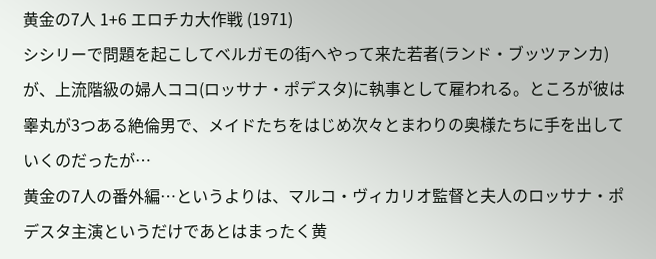黄金の7人 1+6 エロチカ大作戦 (1971)
シシリーで問題を起こしてベルガモの街へやって来た若者(ランド・ブッツァンカ)が、上流階級の婦人ココ(ロッサナ・ポデスタ)に執事として雇われる。ところが彼は睾丸が3つある絶倫男で、メイドたちをはじめ次々とまわりの奥様たちに手を出していくのだったが…
黄金の7人の番外編…というよりは、マルコ・ヴィカリオ監督と夫人のロッサナ・ポデスタ主演というだけであとはまったく黄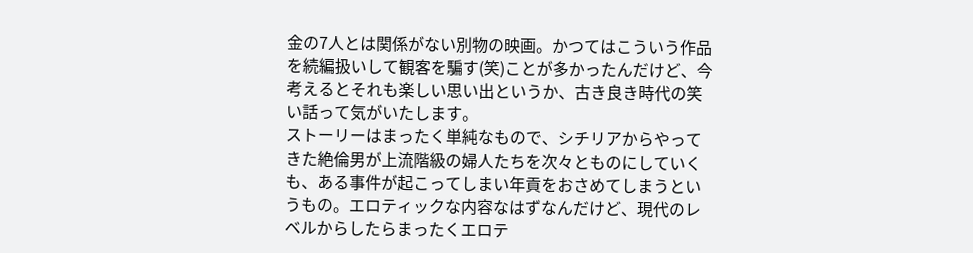金の7人とは関係がない別物の映画。かつてはこういう作品を続編扱いして観客を騙す(笑)ことが多かったんだけど、今考えるとそれも楽しい思い出というか、古き良き時代の笑い話って気がいたします。
ストーリーはまったく単純なもので、シチリアからやってきた絶倫男が上流階級の婦人たちを次々とものにしていくも、ある事件が起こってしまい年貢をおさめてしまうというもの。エロティックな内容なはずなんだけど、現代のレベルからしたらまったくエロテ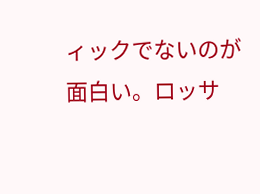ィックでないのが面白い。ロッサ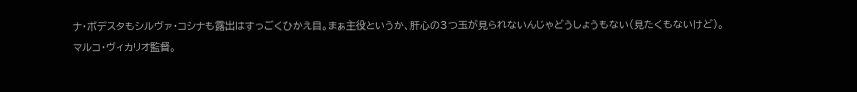ナ・ボデスタもシルヴァ・コシナも露出はすっごくひかえ目。まぁ主役というか、肝心の3つ玉が見られないんじゃどうしょうもない(見たくもないけど)。
マルコ・ヴィカリオ監督。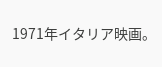1971年イタリア映画。